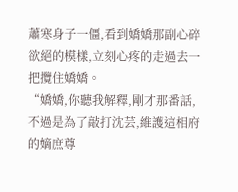蕭寒身子一僵,看到嬌嬌那副心碎欲絕的模樣,立刻心疼的走過去一把攬住嬌嬌。
“嬌嬌,你聽我解釋,剛才那番話,不過是為了敲打沈芸,維護這相府的嫡庶尊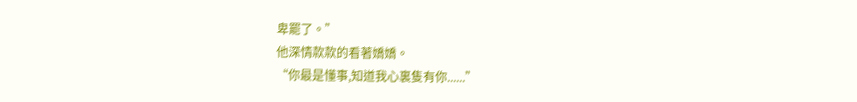卑罷了。”
他深情款款的看著嬌嬌。
“你最是懂事,知道我心裏隻有你......”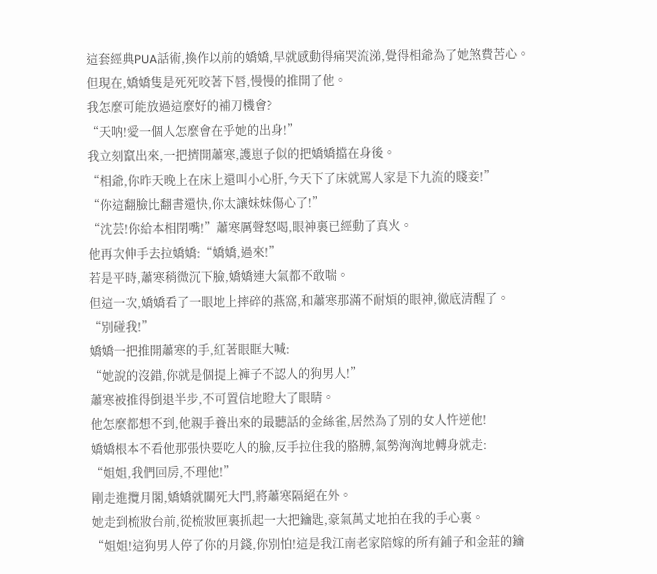這套經典PUA話術,換作以前的嬌嬌,早就感動得痛哭流涕,覺得相爺為了她煞費苦心。
但現在,嬌嬌隻是死死咬著下唇,慢慢的推開了他。
我怎麼可能放過這麼好的補刀機會?
“天呐!愛一個人怎麼會在乎她的出身!”
我立刻竄出來,一把擠開蕭寒,護崽子似的把嬌嬌擋在身後。
“相爺,你昨天晚上在床上還叫小心肝,今天下了床就罵人家是下九流的賤妾!”
“你這翻臉比翻書還快,你太讓妹妹傷心了!”
“沈芸!你給本相閉嘴!”蕭寒厲聲怒喝,眼神裏已經動了真火。
他再次伸手去拉嬌嬌:“嬌嬌,過來!”
若是平時,蕭寒稍微沉下臉,嬌嬌連大氣都不敢喘。
但這一次,嬌嬌看了一眼地上摔碎的燕窩,和蕭寒那滿不耐煩的眼神,徹底清醒了。
“別碰我!”
嬌嬌一把推開蕭寒的手,紅著眼眶大喊:
“她說的沒錯,你就是個提上褲子不認人的狗男人!”
蕭寒被推得倒退半步,不可置信地瞪大了眼睛。
他怎麼都想不到,他親手養出來的最聽話的金絲雀,居然為了別的女人忤逆他!
嬌嬌根本不看他那張快要吃人的臉,反手拉住我的胳膊,氣勢洶洶地轉身就走:
“姐姐,我們回房,不理他!”
剛走進攬月閣,嬌嬌就關死大門,將蕭寒隔絕在外。
她走到梳妝台前,從梳妝匣裏抓起一大把鑰匙,豪氣萬丈地拍在我的手心裏。
“姐姐!這狗男人停了你的月錢,你別怕!這是我江南老家陪嫁的所有鋪子和金莊的鑰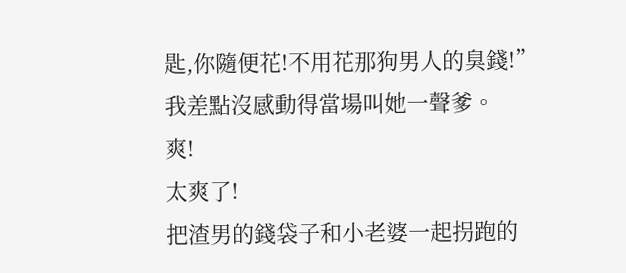匙,你隨便花!不用花那狗男人的臭錢!”
我差點沒感動得當場叫她一聲爹。
爽!
太爽了!
把渣男的錢袋子和小老婆一起拐跑的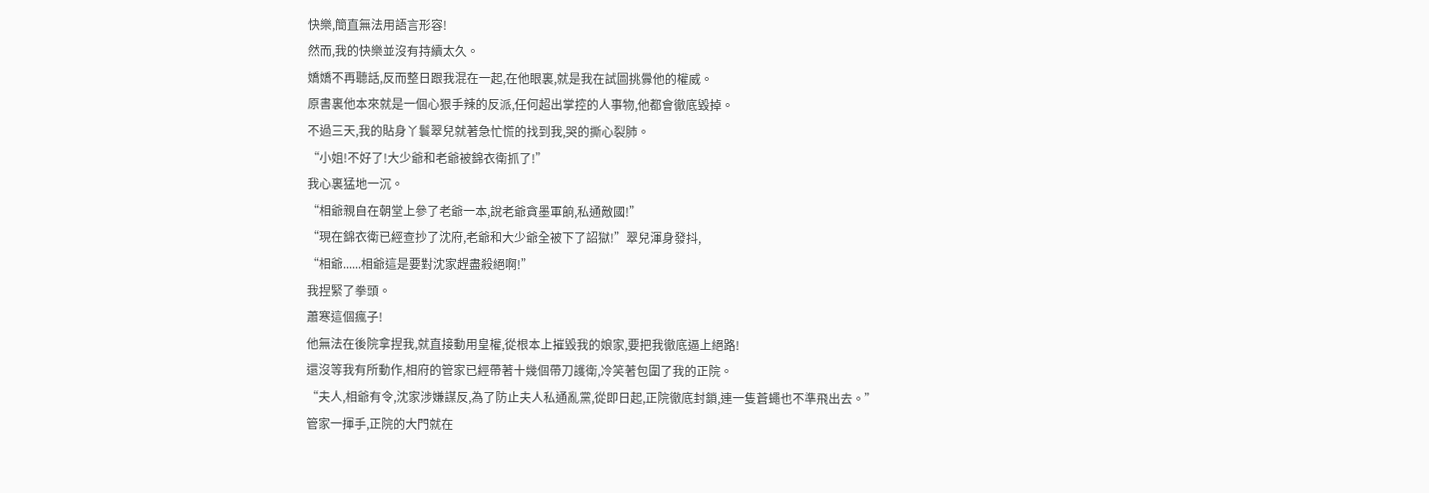快樂,簡直無法用語言形容!
然而,我的快樂並沒有持續太久。
嬌嬌不再聽話,反而整日跟我混在一起,在他眼裏,就是我在試圖挑釁他的權威。
原書裏他本來就是一個心狠手辣的反派,任何超出掌控的人事物,他都會徹底毀掉。
不過三天,我的貼身丫鬟翠兒就著急忙慌的找到我,哭的撕心裂肺。
“小姐!不好了!大少爺和老爺被錦衣衛抓了!”
我心裏猛地一沉。
“相爺親自在朝堂上參了老爺一本,說老爺貪墨軍餉,私通敵國!”
“現在錦衣衛已經查抄了沈府,老爺和大少爺全被下了詔獄!”翠兒渾身發抖,
“相爺......相爺這是要對沈家趕盡殺絕啊!”
我捏緊了拳頭。
蕭寒這個瘋子!
他無法在後院拿捏我,就直接動用皇權,從根本上摧毀我的娘家,要把我徹底逼上絕路!
還沒等我有所動作,相府的管家已經帶著十幾個帶刀護衛,冷笑著包圍了我的正院。
“夫人,相爺有令,沈家涉嫌謀反,為了防止夫人私通亂黨,從即日起,正院徹底封鎖,連一隻蒼蠅也不準飛出去。”
管家一揮手,正院的大門就在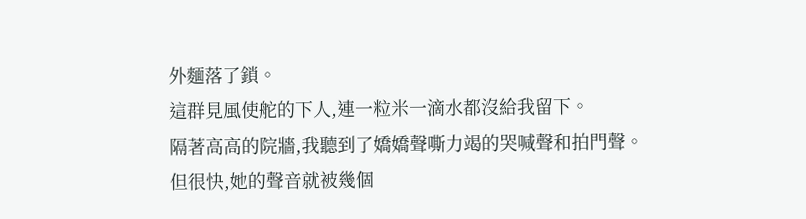外麵落了鎖。
這群見風使舵的下人,連一粒米一滴水都沒給我留下。
隔著高高的院牆,我聽到了嬌嬌聲嘶力竭的哭喊聲和拍門聲。
但很快,她的聲音就被幾個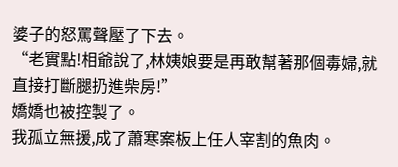婆子的怒罵聲壓了下去。
“老實點!相爺說了,林姨娘要是再敢幫著那個毒婦,就直接打斷腿扔進柴房!”
嬌嬌也被控製了。
我孤立無援,成了蕭寒案板上任人宰割的魚肉。